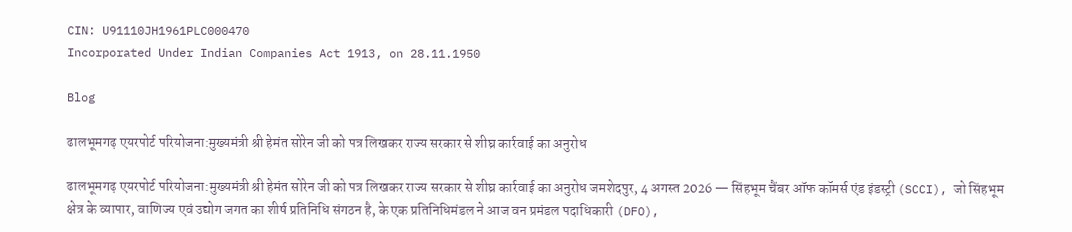CIN: U91110JH1961PLC000470
Incorporated Under Indian Companies Act 1913, on 28.11.1950

Blog

ढालभूमगढ़ एयरपोर्ट परियोजना:मुख्यमंत्री श्री हेमंत सोरेन जी को पत्र लिखकर राज्य सरकार से शीघ्र कार्रवाई का अनुरोध

ढालभूमगढ़ एयरपोर्ट परियोजना:मुख्यमंत्री श्री हेमंत सोरेन जी को पत्र लिखकर राज्य सरकार से शीघ्र कार्रवाई का अनुरोध जमशेदपुर, 4 अगस्त 2026 — सिंहभूम चैंबर ऑफ कॉमर्स एंड इंडस्ट्री (SCCI), जो सिंहभूम क्षेत्र के व्यापार, वाणिज्य एवं उद्योग जगत का शीर्ष प्रतिनिधि संगठन है, के एक प्रतिनिधिमंडल ने आज वन प्रमंडल पदाधिकारी (DFO),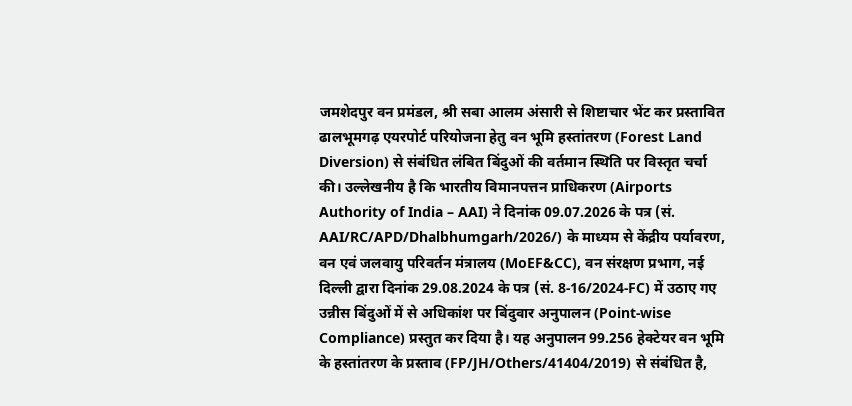जमशेदपुर वन प्रमंडल, श्री सबा आलम अंसारी से शिष्टाचार भेंट कर प्रस्तावित ढालभूमगढ़ एयरपोर्ट परियोजना हेतु वन भूमि हस्तांतरण (Forest Land Diversion) से संबंधित लंबित बिंदुओं की वर्तमान स्थिति पर विस्तृत चर्चा की। उल्लेखनीय है कि भारतीय विमानपत्तन प्राधिकरण (Airports Authority of India – AAI) ने दिनांक 09.07.2026 के पत्र (सं. AAI/RC/APD/Dhalbhumgarh/2026/) के माध्यम से केंद्रीय पर्यावरण, वन एवं जलवायु परिवर्तन मंत्रालय (MoEF&CC), वन संरक्षण प्रभाग, नई दिल्ली द्वारा दिनांक 29.08.2024 के पत्र (सं. 8-16/2024-FC) में उठाए गए उन्नीस बिंदुओं में से अधिकांश पर बिंदुवार अनुपालन (Point-wise Compliance) प्रस्तुत कर दिया है। यह अनुपालन 99.256 हेक्टेयर वन भूमि के हस्तांतरण के प्रस्ताव (FP/JH/Others/41404/2019) से संबंधित है,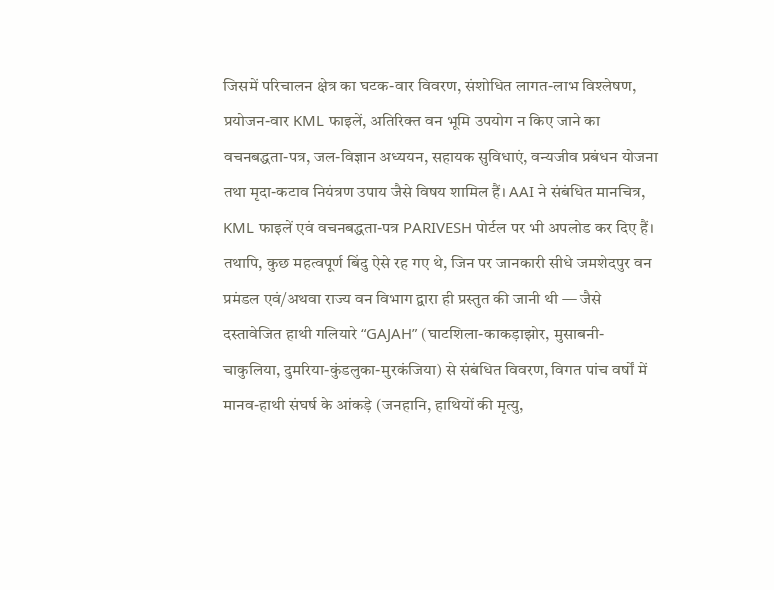जिसमें परिचालन क्षेत्र का घटक-वार विवरण, संशोधित लागत-लाभ विश्लेषण, प्रयोजन-वार KML फाइलें, अतिरिक्त वन भूमि उपयोग न किए जाने का वचनबद्धता-पत्र, जल-विज्ञान अध्ययन, सहायक सुविधाएं, वन्यजीव प्रबंधन योजना तथा मृदा-कटाव नियंत्रण उपाय जैसे विषय शामिल हैं। AAI ने संबंधित मानचित्र, KML फाइलें एवं वचनबद्धता-पत्र PARIVESH पोर्टल पर भी अपलोड कर दिए हैं। तथापि, कुछ महत्वपूर्ण बिंदु ऐसे रह गए थे, जिन पर जानकारी सीधे जमशेदपुर वन प्रमंडल एवं/अथवा राज्य वन विभाग द्वारा ही प्रस्तुत की जानी थी — जैसे दस्तावेजित हाथी गलियारे “GAJAH” (घाटशिला-काकड़ाझोर, मुसाबनी-चाकुलिया, दुमरिया-कुंडलुका-मुरकंजिया) से संबंधित विवरण, विगत पांच वर्षों में मानव-हाथी संघर्ष के आंकड़े (जनहानि, हाथियों की मृत्यु,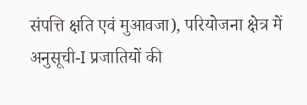संपत्ति क्षति एवं मुआवजा), परियोजना क्षेत्र में अनुसूची-I प्रजातियों की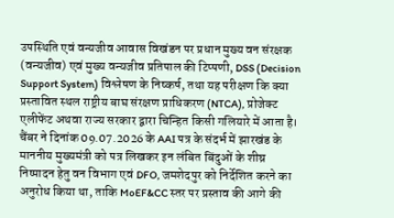उपस्थिति एवं वन्यजीव आवास विखंडन पर प्रधान मुख्य वन संरक्षक (वन्यजीव) एवं मुख्य वन्यजीव प्रतिपाल की टिप्पणी, DSS (Decision Support System) विश्लेषण के निष्कर्ष, तथा यह परीक्षण कि क्या प्रस्तावित स्थल राष्ट्रीय बाघ संरक्षण प्राधिकरण (NTCA), प्रोजेक्ट एलीफेंट अथवा राज्य सरकार द्वारा चिन्हित किसी गलियारे में आता है। चैंबर ने दिनांक 09.07.2026 के AAI पत्र के संदर्भ में झारखंड के माननीय मुख्यमंत्री को पत्र लिखकर इन लंबित बिंदुओं के शीघ्र निष्पादन हेतु वन विभाग एवं DFO, जमशेदपुर को निर्देशित करने का अनुरोध किया था, ताकि MoEF&CC स्तर पर प्रस्ताव की आगे की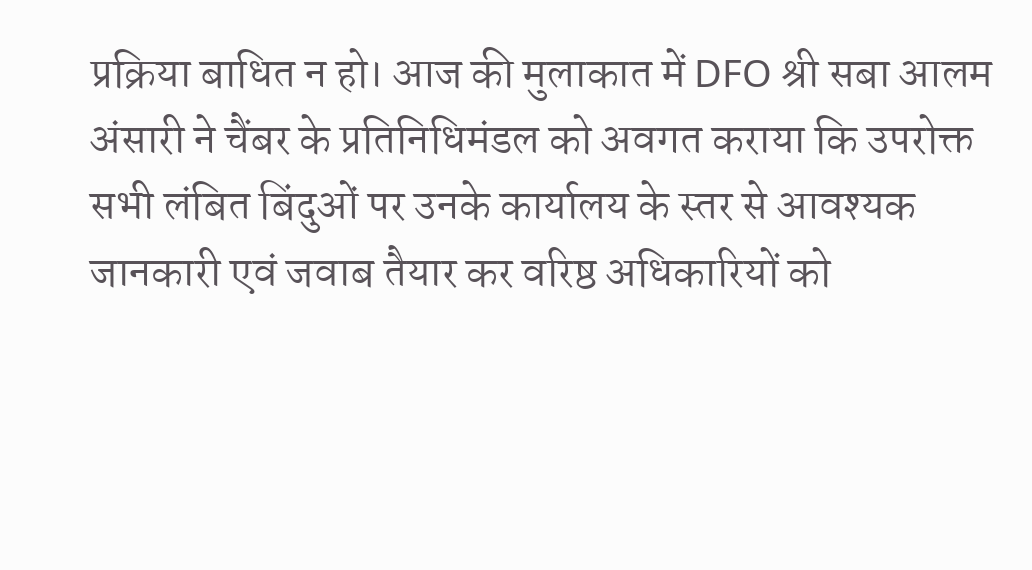प्रक्रिया बाधित न हो। आज की मुलाकात में DFO श्री सबा आलम अंसारी ने चैंबर के प्रतिनिधिमंडल को अवगत कराया कि उपरोक्त सभी लंबित बिंदुओं पर उनके कार्यालय के स्तर से आवश्यक जानकारी एवं जवाब तैयार कर वरिष्ठ अधिकारियों को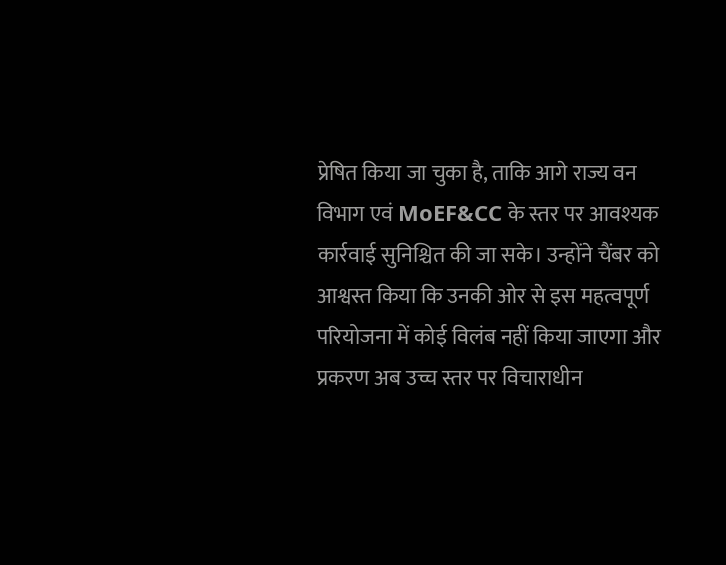प्रेषित किया जा चुका है, ताकि आगे राज्य वन विभाग एवं MoEF&CC के स्तर पर आवश्यक कार्रवाई सुनिश्चित की जा सके। उन्होंने चैंबर को आश्वस्त किया कि उनकी ओर से इस महत्वपूर्ण परियोजना में कोई विलंब नहीं किया जाएगा और प्रकरण अब उच्च स्तर पर विचाराधीन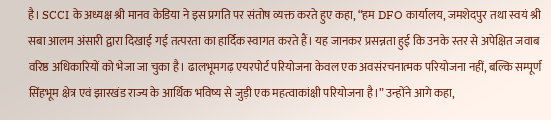है। SCCI के अध्यक्ष श्री मानव केडिया ने इस प्रगति पर संतोष व्यक्त करते हुए कहा, “हम DFO कार्यालय, जमशेदपुर तथा स्वयं श्री सबा आलम अंसारी द्वारा दिखाई गई तत्परता का हार्दिक स्वागत करते हैं। यह जानकर प्रसन्नता हुई कि उनके स्तर से अपेक्षित जवाब वरिष्ठ अधिकारियों को भेजा जा चुका है। ढालभूमगढ़ एयरपोर्ट परियोजना केवल एक अवसंरचनात्मक परियोजना नहीं, बल्कि सम्पूर्ण सिंहभूम क्षेत्र एवं झारखंड राज्य के आर्थिक भविष्य से जुड़ी एक महत्वाकांक्षी परियोजना है।” उन्होंने आगे कहा,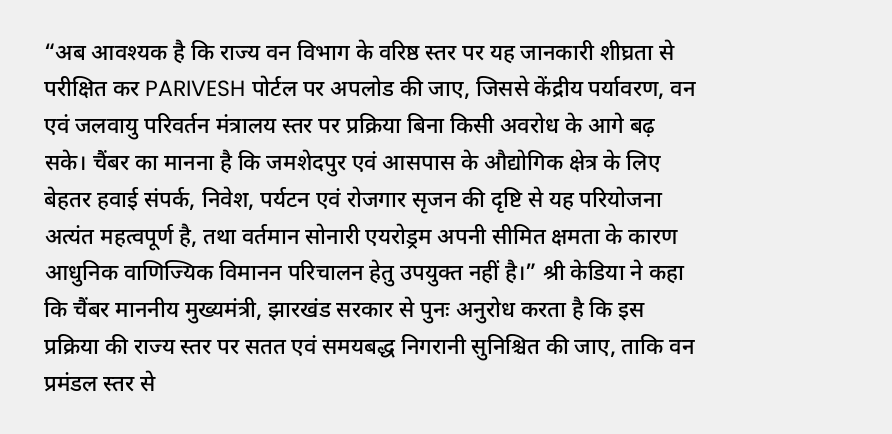“अब आवश्यक है कि राज्य वन विभाग के वरिष्ठ स्तर पर यह जानकारी शीघ्रता से परीक्षित कर PARIVESH पोर्टल पर अपलोड की जाए, जिससे केंद्रीय पर्यावरण, वन एवं जलवायु परिवर्तन मंत्रालय स्तर पर प्रक्रिया बिना किसी अवरोध के आगे बढ़ सके। चैंबर का मानना है कि जमशेदपुर एवं आसपास के औद्योगिक क्षेत्र के लिए बेहतर हवाई संपर्क, निवेश, पर्यटन एवं रोजगार सृजन की दृष्टि से यह परियोजना अत्यंत महत्वपूर्ण है, तथा वर्तमान सोनारी एयरोड्रम अपनी सीमित क्षमता के कारण आधुनिक वाणिज्यिक विमानन परिचालन हेतु उपयुक्त नहीं है।” श्री केडिया ने कहा कि चैंबर माननीय मुख्यमंत्री, झारखंड सरकार से पुनः अनुरोध करता है कि इस प्रक्रिया की राज्य स्तर पर सतत एवं समयबद्ध निगरानी सुनिश्चित की जाए, ताकि वन प्रमंडल स्तर से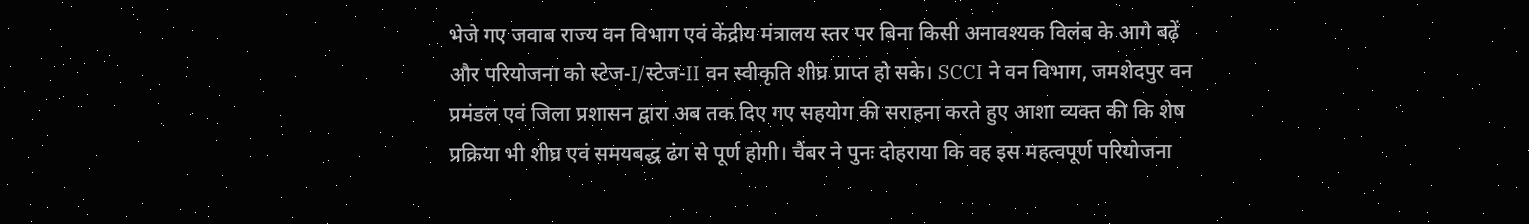भेजे गए जवाब राज्य वन विभाग एवं केंद्रीय मंत्रालय स्तर पर बिना किसी अनावश्यक विलंब के आगे बढ़ें और परियोजना को स्टेज-I/स्टेज-II वन स्वीकृति शीघ्र प्राप्त हो सके। SCCI ने वन विभाग, जमशेदपुर वन प्रमंडल एवं जिला प्रशासन द्वारा अब तक दिए गए सहयोग की सराहना करते हुए आशा व्यक्त की कि शेष प्रक्रिया भी शीघ्र एवं समयबद्ध ढंग से पूर्ण होगी। चैंबर ने पुनः दोहराया कि वह इस महत्वपूर्ण परियोजना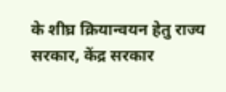के शीघ्र क्रियान्वयन हेतु राज्य सरकार, केंद्र सरकार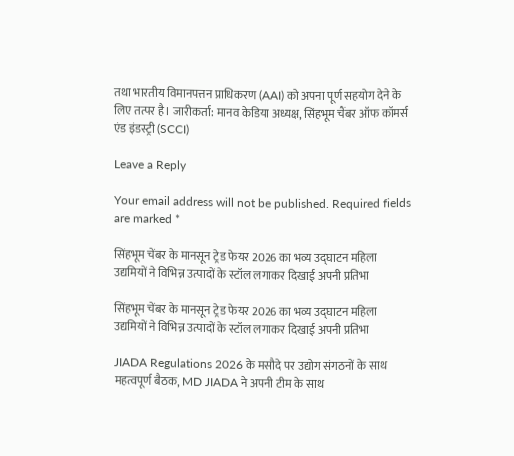तथा भारतीय विमानपत्तन प्राधिकरण (AAI) को अपना पूर्ण सहयोग देने के लिए तत्पर है। जारीकर्ता: मानव केडिया अध्यक्ष, सिंहभूम चैंबर ऑफ कॉमर्स एंड इंडस्ट्री (SCCI)

Leave a Reply

Your email address will not be published. Required fields are marked *

सिंहभूम चेंबर के मानसून ट्रेड फेयर 2026 का भव्य उद्घाटन महिला उद्यमियों ने विभिन्न उत्पादों के स्टॉल लगाकर दिखाई अपनी प्रतिभा

सिंहभूम चेंबर के मानसून ट्रेड फेयर 2026 का भव्य उद्घाटन महिला उद्यमियों ने विभिन्न उत्पादों के स्टॉल लगाकर दिखाई अपनी प्रतिभा

JIADA Regulations 2026 के मसौदे पर उद्योग संगठनों के साथ महत्वपूर्ण बैठक, MD JIADA ने अपनी टीम के साथ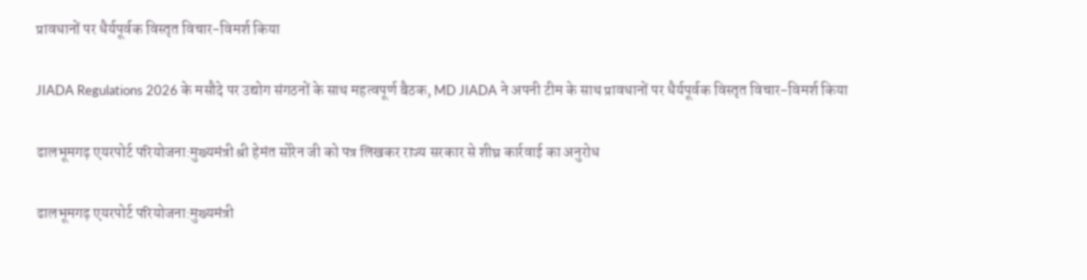प्रावधानों पर धैर्यपूर्वक विस्तृत विचार-विमर्श किया

JIADA Regulations 2026 के मसौदे पर उद्योग संगठनों के साथ महत्वपूर्ण बैठक, MD JIADA ने अपनी टीम के साथ प्रावधानों पर धैर्यपूर्वक विस्तृत विचार-विमर्श किया

ढालभूमगढ़ एयरपोर्ट परियोजना:मुख्यमंत्री श्री हेमंत सोरेन जी को पत्र लिखकर राज्य सरकार से शीघ्र कार्रवाई का अनुरोध

ढालभूमगढ़ एयरपोर्ट परियोजना:मुख्यमंत्री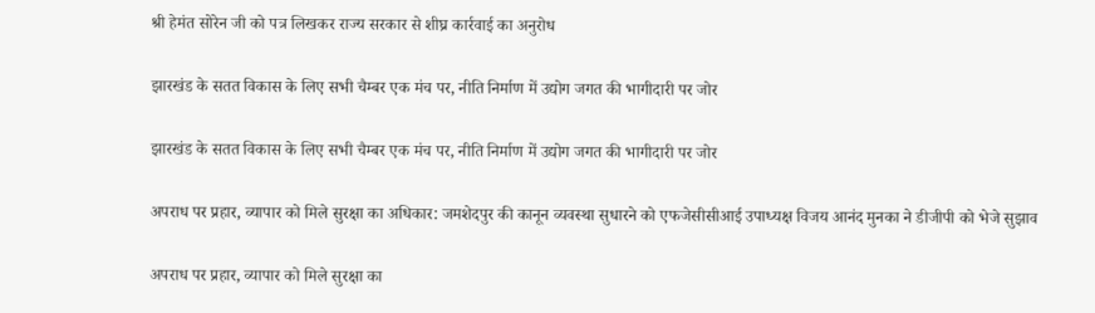श्री हेमंत सोरेन जी को पत्र लिखकर राज्य सरकार से शीघ्र कार्रवाई का अनुरोध

झारखंड के सतत विकास के लिए सभी चैम्बर एक मंच पर, नीति निर्माण में उद्योग जगत की भागीदारी पर जोर

झारखंड के सतत विकास के लिए सभी चैम्बर एक मंच पर, नीति निर्माण में उद्योग जगत की भागीदारी पर जोर

अपराध पर प्रहार, व्यापार को मिले सुरक्षा का अधिकार: जमशेदपुर की कानून व्यवस्था सुधारने को एफजेसीसीआई उपाध्यक्ष विजय आनंद मुनका ने डीजीपी को भेजे सुझाव

अपराध पर प्रहार, व्यापार को मिले सुरक्षा का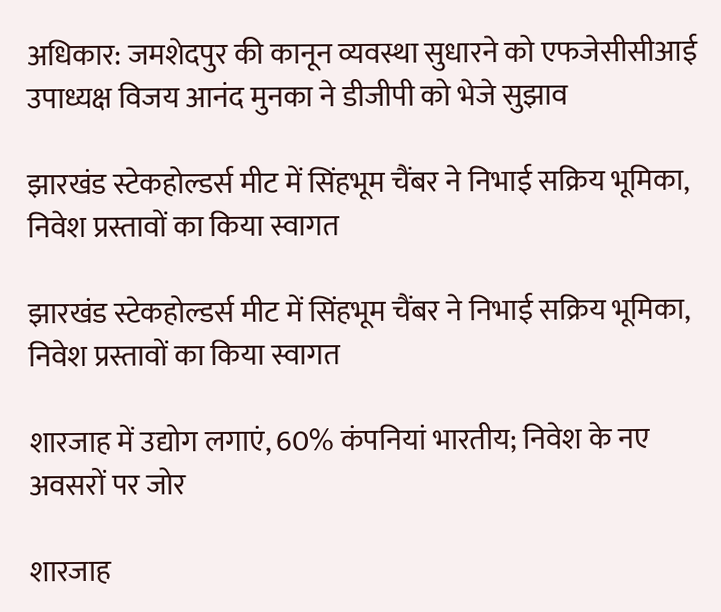अधिकार: जमशेदपुर की कानून व्यवस्था सुधारने को एफजेसीसीआई उपाध्यक्ष विजय आनंद मुनका ने डीजीपी को भेजे सुझाव

झारखंड स्टेकहोल्डर्स मीट में सिंहभूम चैंबर ने निभाई सक्रिय भूमिका, निवेश प्रस्तावों का किया स्वागत

झारखंड स्टेकहोल्डर्स मीट में सिंहभूम चैंबर ने निभाई सक्रिय भूमिका, निवेश प्रस्तावों का किया स्वागत

शारजाह में उद्योग लगाएं, 60% कंपनियां भारतीय; निवेश के नए अवसरों पर जोर

शारजाह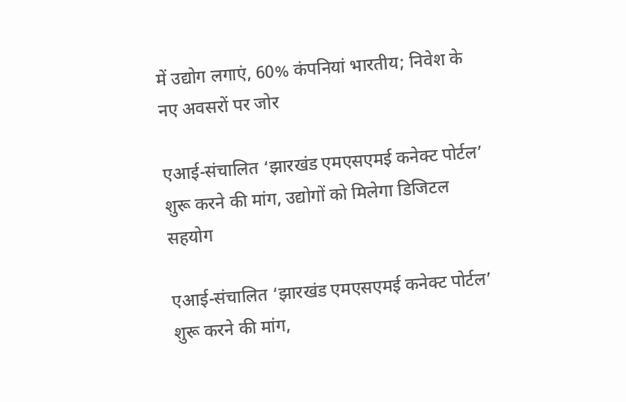में उद्योग लगाएं, 60% कंपनियां भारतीय; निवेश के नए अवसरों पर जोर

एआई-संचालित ‘झारखंड एमएसएमई कनेक्ट पोर्टल’ शुरू करने की मांग, उद्योगों को मिलेगा डिजिटल सहयोग

एआई-संचालित ‘झारखंड एमएसएमई कनेक्ट पोर्टल’ शुरू करने की मांग,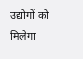उद्योगों को मिलेगा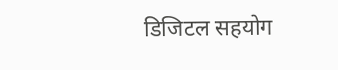डिजिटल सहयोग